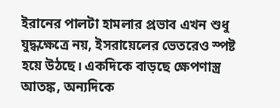ইরানের পালটা হামলার প্রভাব এখন শুধু যুদ্ধক্ষেত্রে নয়, ইসরায়েলের ভেতরেও স্পষ্ট হয়ে উঠছে। একদিকে বাড়ছে ক্ষেপণাস্ত্র আতঙ্ক, অন্যদিকে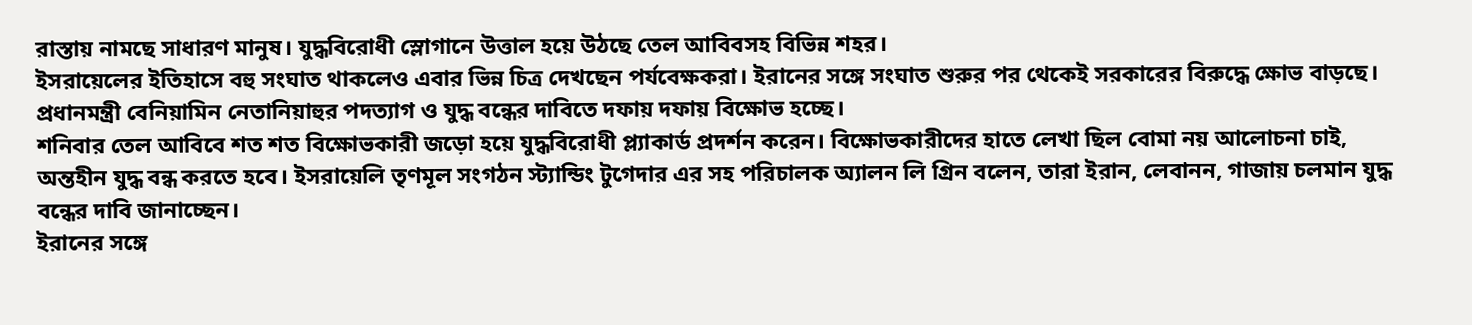রাস্তায় নামছে সাধারণ মানুষ। যুদ্ধবিরোধী স্লোগানে উত্তাল হয়ে উঠছে তেল আবিবসহ বিভিন্ন শহর।
ইসরায়েলের ইতিহাসে বহু সংঘাত থাকলেও এবার ভিন্ন চিত্র দেখছেন পর্যবেক্ষকরা। ইরানের সঙ্গে সংঘাত শুরুর পর থেকেই সরকারের বিরুদ্ধে ক্ষোভ বাড়ছে। প্রধানমন্ত্রী বেনিয়ামিন নেতানিয়াহুর পদত্যাগ ও যুদ্ধ বন্ধের দাবিতে দফায় দফায় বিক্ষোভ হচ্ছে।
শনিবার তেল আবিবে শত শত বিক্ষোভকারী জড়ো হয়ে যুদ্ধবিরোধী প্ল্যাকার্ড প্রদর্শন করেন। বিক্ষোভকারীদের হাতে লেখা ছিল বোমা নয় আলোচনা চাই, অন্তহীন যুদ্ধ বন্ধ করতে হবে। ইসরায়েলি তৃণমূল সংগঠন স্ট্যান্ডিং টুগেদার এর সহ পরিচালক অ্যালন লি গ্রিন বলেন, তারা ইরান, লেবানন, গাজায় চলমান যুদ্ধ বন্ধের দাবি জানাচ্ছেন।
ইরানের সঙ্গে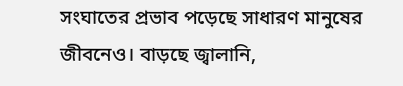সংঘাতের প্রভাব পড়েছে সাধারণ মানুষের জীবনেও। বাড়ছে জ্বালানি,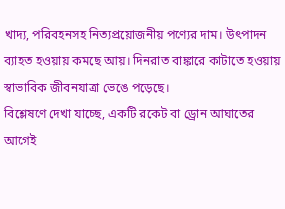খাদ্য, পরিবহনসহ নিত্যপ্রয়োজনীয় পণ্যের দাম। উৎপাদন ব্যাহত হওয়ায় কমছে আয়। দিনরাত বাঙ্কারে কাটাতে হওয়ায় স্বাভাবিক জীবনযাত্রা ভেঙে পড়েছে।
বিশ্লেষণে দেখা যাচ্ছে, একটি রকেট বা ড্রোন আঘাতের আগেই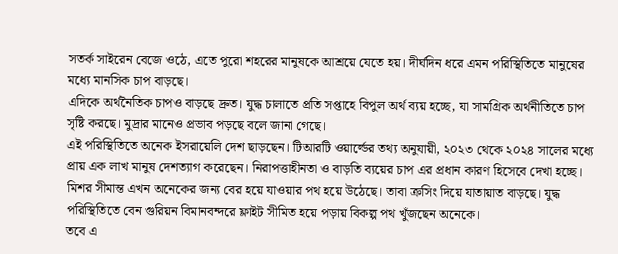সতর্ক সাইরেন বেজে ওঠে, এতে পুরো শহরের মানুষকে আশ্রয়ে যেতে হয়। দীর্ঘদিন ধরে এমন পরিস্থিতিতে মানুষের মধ্যে মানসিক চাপ বাড়ছে।
এদিকে অর্থনৈতিক চাপও বাড়ছে দ্রুত। যুদ্ধ চালাতে প্রতি সপ্তাহে বিপুল অর্থ ব্যয় হচ্ছে, যা সামগ্রিক অর্থনীতিতে চাপ সৃষ্টি করছে। মুদ্রার মানেও প্রভাব পড়ছে বলে জানা গেছে।
এই পরিস্থিতিতে অনেক ইসরায়েলি দেশ ছাড়ছেন। টিআরটি ওয়ার্ল্ডের তথ্য অনুযায়ী, ২০২৩ থেকে ২০২৪ সালের মধ্যে প্রায় এক লাখ মানুষ দেশত্যাগ করেছেন। নিরাপত্তাহীনতা ও বাড়তি ব্যয়ের চাপ এর প্রধান কারণ হিসেবে দেখা হচ্ছে।
মিশর সীমান্ত এখন অনেকের জন্য বের হয়ে যাওয়ার পথ হয়ে উঠেছে। তাবা ক্রসিং দিয়ে যাতায়াত বাড়ছে। যুদ্ধ পরিস্থিতিতে বেন গুরিয়ন বিমানবন্দরে ফ্লাইট সীমিত হয়ে পড়ায় বিকল্প পথ খুঁজছেন অনেকে।
তবে এ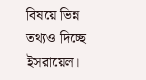বিষয়ে ভিন্ন তথ্যও দিচ্ছে ইসরায়েল।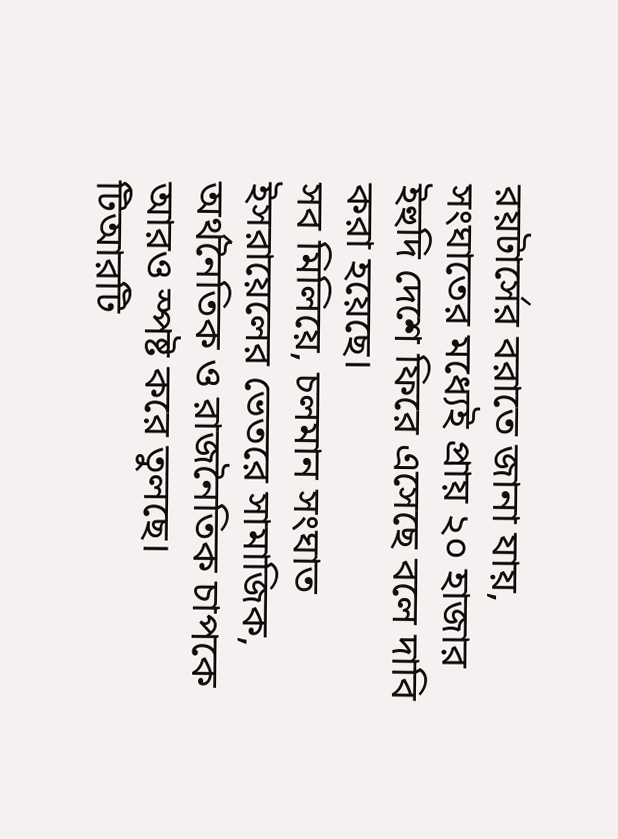রয়টার্সের বরাতে জানা যায়, সংঘাতের মধ্যেই প্রায় ২০ হাজার ইহুদি দেশে ফিরে এসেছে বলে দাবি করা হয়েছে।
সব মিলিয়ে, চলমান সংঘাত ইসরায়েলের ভেতরে সামাজিক, অর্থনৈতিক ও রাজনৈতিক চাপকে আরও স্পষ্ট করে তুলছে।
টিআরটি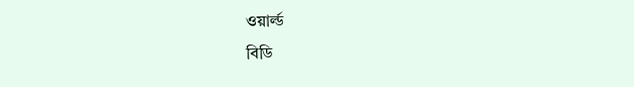ওয়ার্ল্ড
বিডি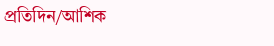প্রতিদিন/আশিক